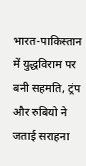भारत-पाकिस्तान में युद्धविराम पर बनी सहमति, ट्रंप और रुबियो ने जताई सराहना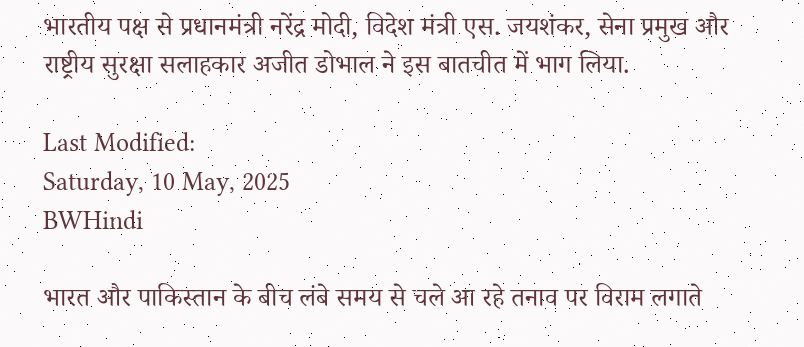भारतीय पक्ष से प्रधानमंत्री नरेंद्र मोदी, विदेश मंत्री एस. जयशंकर, सेना प्रमुख और राष्ट्रीय सुरक्षा सलाहकार अजीत डोभाल ने इस बातचीत में भाग लिया.

Last Modified:
Saturday, 10 May, 2025
BWHindi

भारत और पाकिस्तान के बीच लंबे समय से चले आ रहे तनाव पर विराम लगाते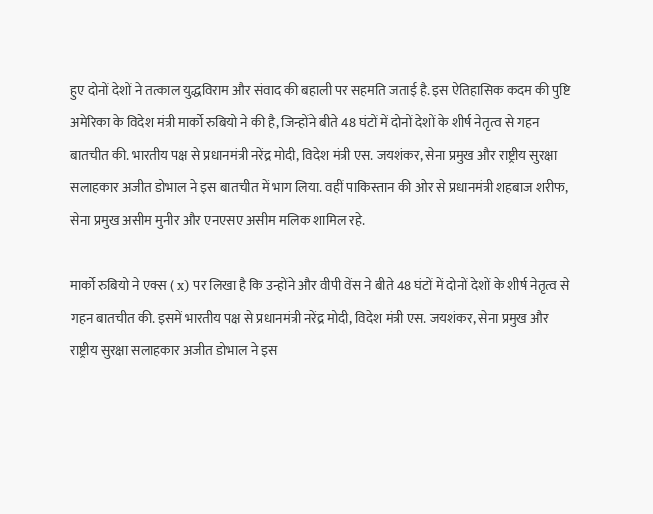हुए दोनों देशों ने तत्काल युद्धविराम और संवाद की बहाली पर सहमति जताई है. इस ऐतिहासिक कदम की पुष्टि अमेरिका के विदेश मंत्री मार्को रुबियो ने की है, जिन्होंने बीते 48 घंटों में दोनों देशों के शीर्ष नेतृत्व से गहन बातचीत की. भारतीय पक्ष से प्रधानमंत्री नरेंद्र मोदी, विदेश मंत्री एस. जयशंकर, सेना प्रमुख और राष्ट्रीय सुरक्षा सलाहकार अजीत डोभाल ने इस बातचीत में भाग लिया. वहीं पाकिस्तान की ओर से प्रधानमंत्री शहबाज शरीफ, सेना प्रमुख असीम मुनीर और एनएसए असीम मलिक शामिल रहे.

मार्को रुबियो ने एक्स ( x) पर लिखा है कि उन्होंने और वीपी वेंस ने बीते 48 घंटों में दोनों देशों के शीर्ष नेतृत्व से गहन बातचीत की. इसमें भारतीय पक्ष से प्रधानमंत्री नरेंद्र मोदी, विदेश मंत्री एस. जयशंकर, सेना प्रमुख और राष्ट्रीय सुरक्षा सलाहकार अजीत डोभाल ने इस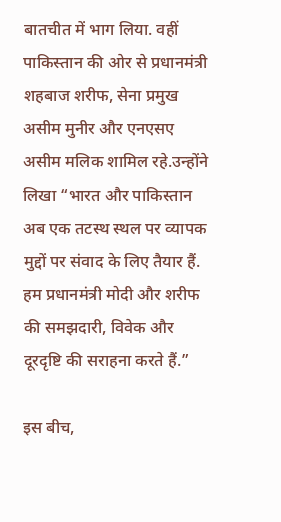बातचीत में भाग लिया. वहीं पाकिस्तान की ओर से प्रधानमंत्री शहबाज शरीफ, सेना प्रमुख असीम मुनीर और एनएसए असीम मलिक शामिल रहे.उन्होंने लिखा “भारत और पाकिस्तान अब एक तटस्थ स्थल पर व्यापक मुद्दों पर संवाद के लिए तैयार हैं. हम प्रधानमंत्री मोदी और शरीफ की समझदारी, विवेक और दूरदृष्टि की सराहना करते हैं.”

इस बीच,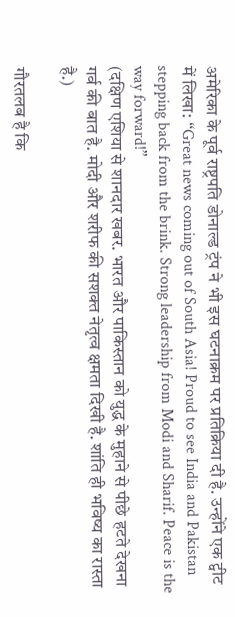अमेरिका के पूर्व राष्ट्रपति डोनाल्ड ट्रंप ने भी इस घटनाक्रम पर प्रतिक्रिया दी है. उन्होंने एक ट्वीट में लिखा: “Great news coming out of South Asia! Proud to see India and Pakistan stepping back from the brink. Strong leadership from Modi and Sharif. Peace is the way forward!”
(दक्षिण एशिया से शानदार खबर. भारत और पाकिस्तान को युद्ध के मुहाने से पीछे हटते देखना गर्व की बात है. मोदी और शरीफ की सशक्त नेतृत्व क्षमता दिखी है. शांति ही भविष्य का रास्ता है.)

गौरतलब है कि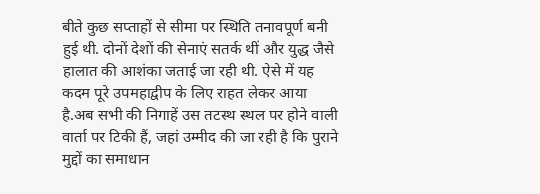बीते कुछ सप्ताहों से सीमा पर स्थिति तनावपूर्ण बनी हुई थी. दोनों देशों की सेनाएं सतर्क थीं और युद्ध जैसे हालात की आशंका जताई जा रही थी. ऐसे में यह कदम पूरे उपमहाद्वीप के लिए राहत लेकर आया है.अब सभी की निगाहें उस तटस्थ स्थल पर होने वाली वार्ता पर टिकी हैं, जहां उम्मीद की जा रही है कि पुराने मुद्दों का समाधान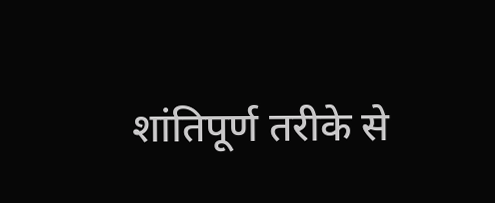शांतिपूर्ण तरीके से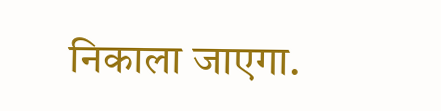निकाला जाएगा.